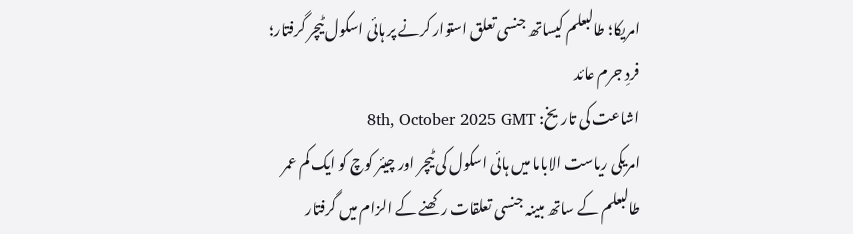امریکا؛ طالبعلم کیساتھ جنسی تعلق استوار کرنے پر ہائی اسکول ٹیچر گرفتار؛ فردِ جرم عائد
اشاعت کی تاریخ: 8th, October 2025 GMT
امریکی ریاست الاباما میں ہائی اسکول کی ٹیچر اور چیئر کوچ کو ایک کم عمر طالبعلم کے ساتھ مبینہ جنسی تعلقات رکھنے کے الزام میں گرفتار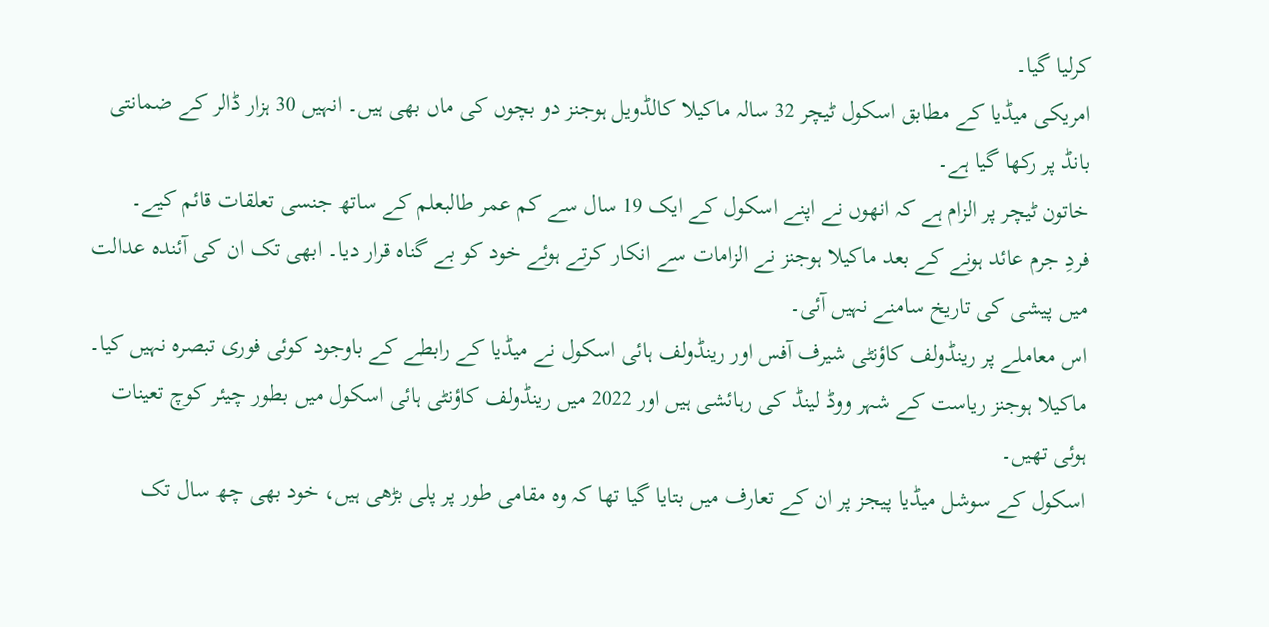کرلیا گیا۔
امریکی میڈیا کے مطابق اسکول ٹیچر 32 سالہ ماکیلا کالڈویل ہوجنز دو بچوں کی ماں بھی ہیں۔ انہیں 30 ہزار ڈالر کے ضمانتی بانڈ پر رکھا گیا ہے۔
خاتون ٹیچر پر الزام ہے کہ انھوں نے اپنے اسکول کے ایک 19 سال سے کم عمر طالبعلم کے ساتھ جنسی تعلقات قائم کیے۔
فردِ جرم عائد ہونے کے بعد ماکیلا ہوجنز نے الزامات سے انکار کرتے ہوئے خود کو بے گناہ قرار دیا۔ ابھی تک ان کی آئندہ عدالت میں پیشی کی تاریخ سامنے نہیں آئی۔
اس معاملے پر رینڈولف کاؤنٹی شیرف آفس اور رینڈولف ہائی اسکول نے میڈیا کے رابطے کے باوجود کوئی فوری تبصرہ نہیں کیا۔
ماکیلا ہوجنز ریاست کے شہر ووڈ لینڈ کی رہائشی ہیں اور 2022 میں رینڈولف کاؤنٹی ہائی اسکول میں بطور چیئر کوچ تعینات ہوئی تھیں۔
اسکول کے سوشل میڈیا پیجز پر ان کے تعارف میں بتایا گیا تھا کہ وہ مقامی طور پر پلی بڑھی ہیں، خود بھی چھ سال تک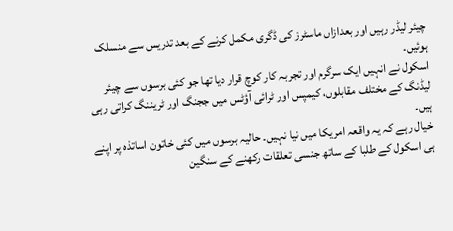چیئر لیڈر رہیں اور بعدازاں ماسٹرز کی ڈگری مکمل کرنے کے بعد تدریس سے منسلک ہوئیں۔
اسکول نے انہیں ایک سرگرم اور تجربہ کار کوچ قرار دیا تھا جو کئی برسوں سے چیئر لیڈنگ کے مختلف مقابلوں، کیمپس اور ٹرائی آؤٹس میں ججنگ اور ٹریننگ کراتی رہی ہیں۔
خیال رہے کہ یہ واقعہ امریکا میں نیا نہیں۔ حالیہ برسوں میں کئی خاتون اساتذہ پر اپنے ہی اسکول کے طلبا کے ساتھ جنسی تعلقات رکھنے کے سنگین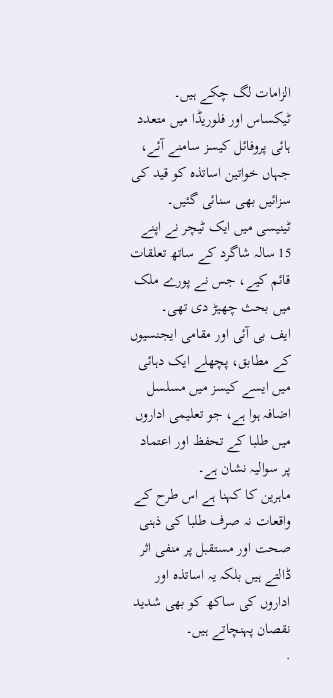الزامات لگ چکے ہیں۔
ٹیکساس اور فلوریڈا میں متعدد ہائی پروفائل کیسز سامنے آئے، جہاں خواتین اساتذہ کو قید کی سزائیں بھی سنائی گئیں۔
ٹینیسی میں ایک ٹیچر نے اپنے 15 سالہ شاگرد کے ساتھ تعلقات قائم کیے، جس نے پورے ملک میں بحث چھیڑ دی تھی۔
ایف بی آئی اور مقامی ایجنسیوں کے مطابق، پچھلے ایک دہائی میں ایسے کیسز میں مسلسل اضافہ ہوا ہے، جو تعلیمی اداروں میں طلبا کے تحفظ اور اعتماد پر سوالیہ نشان ہے۔
ماہرین کا کہنا ہے اس طرح کے واقعات نہ صرف طلبا کی ذہنی صحت اور مستقبل پر منفی اثر ڈالتے ہیں بلکہ یہ اساتذہ اور اداروں کی ساکھ کو بھی شدید نقصان پہنچاتے ہیں۔
.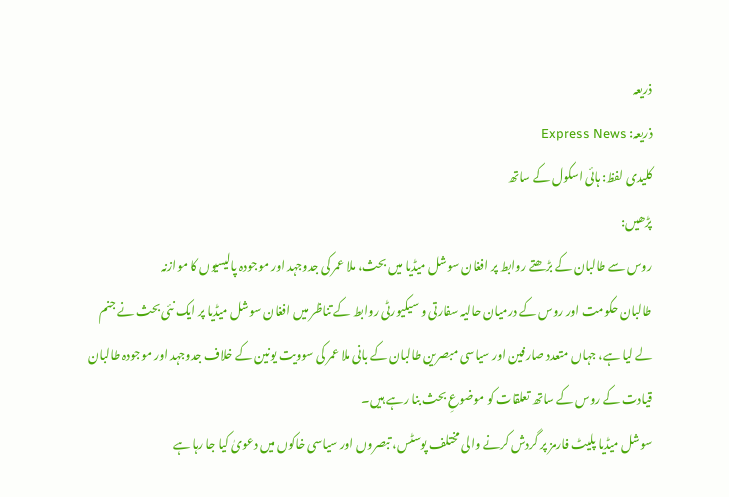ذریعہ
ذریعہ: Express News
کلیدی لفظ: ہائی اسکول کے ساتھ
پڑھیں:
روس سے طالبان کے بڑھتے روابط پر افغان سوشل میڈیا میں بحث، ملا عمر کی جدوجہد اور موجودہ پالیسیوں کا موازنہ
طالبان حکومت اور روس کے درمیان حالیہ سفارتی و سیکیورٹی روابط کے تناظر میں افغان سوشل میڈیا پر ایک نئی بحث نے جنم لے لیا ہے، جہاں متعدد صارفین اور سیاسی مبصرین طالبان کے بانی ملا عمر کی سوویت یونین کے خلاف جدوجہد اور موجودہ طالبان قیادت کے روس کے ساتھ تعلقات کو موضوعِ بحث بنا رہے ہیں۔
سوشل میڈیا پلیٹ فارمز پر گردش کرنے والی مختلف پوسٹس، تبصروں اور سیاسی خاکوں میں دعویٰ کیا جا رہا ہے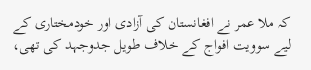کہ ملا عمر نے افغانستان کی آزادی اور خودمختاری کے لیے سوویت افواج کے خلاف طویل جدوجہد کی تھی،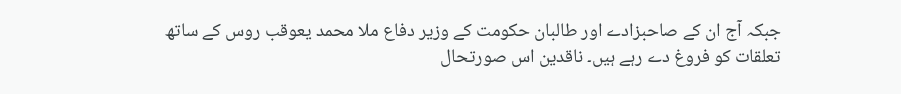جبکہ آج ان کے صاحبزادے اور طالبان حکومت کے وزیر دفاع ملا محمد یعوقب روس کے ساتھ تعلقات کو فروغ دے رہے ہیں۔ ناقدین اس صورتحال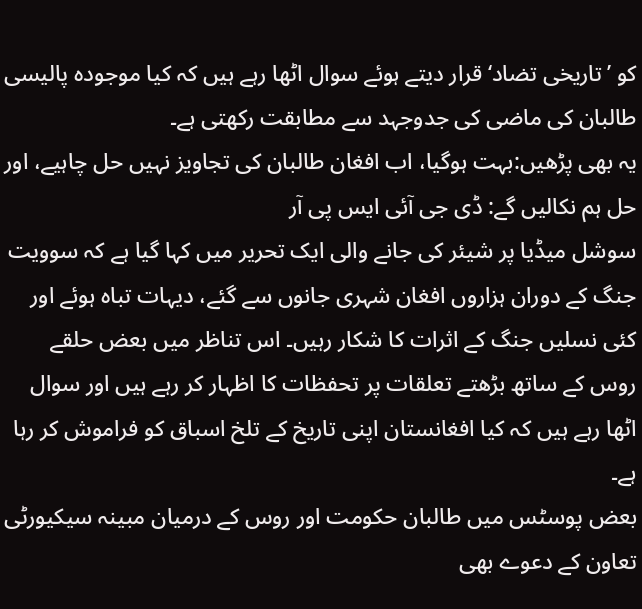کو ’تاریخی تضاد‘ قرار دیتے ہوئے سوال اٹھا رہے ہیں کہ کیا موجودہ پالیسی طالبان کی ماضی کی جدوجہد سے مطابقت رکھتی ہے۔
یہ بھی پڑھیں:بہت ہوگیا، اب افغان طالبان کی تجاویز نہیں حل چاہیے، اور حل ہم نکالیں گے: ڈی جی آئی ایس پی آر
سوشل میڈیا پر شیئر کی جانے والی ایک تحریر میں کہا گیا ہے کہ سوویت جنگ کے دوران ہزاروں افغان شہری جانوں سے گئے، دیہات تباہ ہوئے اور کئی نسلیں جنگ کے اثرات کا شکار رہیں۔ اس تناظر میں بعض حلقے روس کے ساتھ بڑھتے تعلقات پر تحفظات کا اظہار کر رہے ہیں اور سوال اٹھا رہے ہیں کہ کیا افغانستان اپنی تاریخ کے تلخ اسباق کو فراموش کر رہا ہے۔
بعض پوسٹس میں طالبان حکومت اور روس کے درمیان مبینہ سیکیورٹی تعاون کے دعوے بھی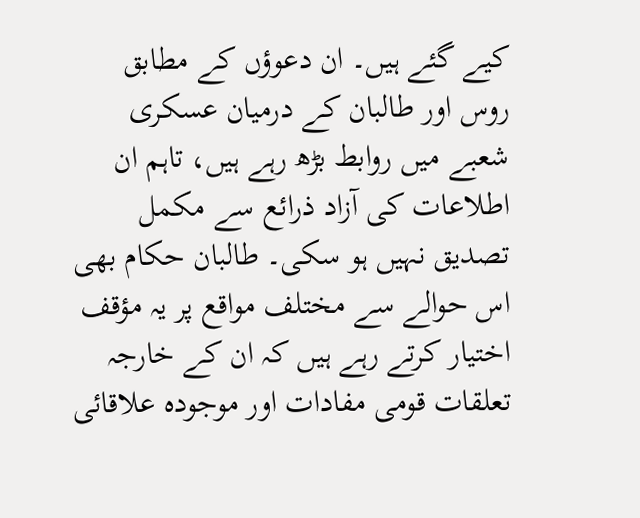کیے گئے ہیں۔ ان دعوؤں کے مطابق روس اور طالبان کے درمیان عسکری شعبے میں روابط بڑھ رہے ہیں، تاہم ان اطلاعات کی آزاد ذرائع سے مکمل تصدیق نہیں ہو سکی۔ طالبان حکام بھی اس حوالے سے مختلف مواقع پر یہ مؤقف اختیار کرتے رہے ہیں کہ ان کے خارجہ تعلقات قومی مفادات اور موجودہ علاقائی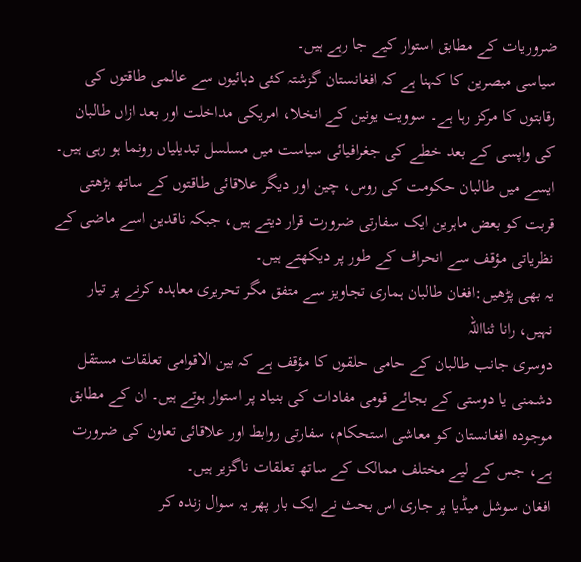ضروریات کے مطابق استوار کیے جا رہے ہیں۔
سیاسی مبصرین کا کہنا ہے کہ افغانستان گزشتہ کئی دہائیوں سے عالمی طاقتوں کی رقابتوں کا مرکز رہا ہے۔ سوویت یونین کے انخلا، امریکی مداخلت اور بعد ازاں طالبان کی واپسی کے بعد خطے کی جغرافیائی سیاست میں مسلسل تبدیلیاں رونما ہو رہی ہیں۔ ایسے میں طالبان حکومت کی روس، چین اور دیگر علاقائی طاقتوں کے ساتھ بڑھتی قربت کو بعض ماہرین ایک سفارتی ضرورت قرار دیتے ہیں، جبکہ ناقدین اسے ماضی کے نظریاتی مؤقف سے انحراف کے طور پر دیکھتے ہیں۔
یہ بھی پڑھیں:افغان طالبان ہماری تجاویز سے متفق مگر تحریری معاہدہ کرنے پر تیار نہیں، رانا ثنااللہ
دوسری جانب طالبان کے حامی حلقوں کا مؤقف ہے کہ بین الاقوامی تعلقات مستقل دشمنی یا دوستی کے بجائے قومی مفادات کی بنیاد پر استوار ہوتے ہیں۔ ان کے مطابق موجودہ افغانستان کو معاشی استحکام، سفارتی روابط اور علاقائی تعاون کی ضرورت ہے، جس کے لیے مختلف ممالک کے ساتھ تعلقات ناگزیر ہیں۔
افغان سوشل میڈیا پر جاری اس بحث نے ایک بار پھر یہ سوال زندہ کر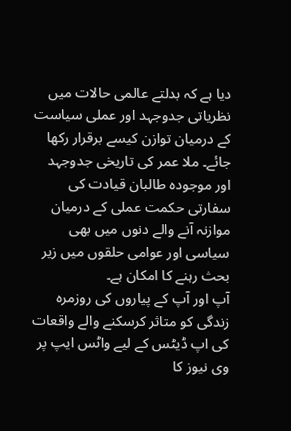دیا ہے کہ بدلتے عالمی حالات میں نظریاتی جدوجہد اور عملی سیاست کے درمیان توازن کیسے برقرار رکھا جائے۔ ملا عمر کی تاریخی جدوجہد اور موجودہ طالبان قیادت کی سفارتی حکمت عملی کے درمیان موازنہ آنے والے دنوں میں بھی سیاسی اور عوامی حلقوں میں زیر بحث رہنے کا امکان ہے۔
آپ اور آپ کے پیاروں کی روزمرہ زندگی کو متاثر کرسکنے والے واقعات کی اپ ڈیٹس کے لیے واٹس ایپ پر وی نیوز کا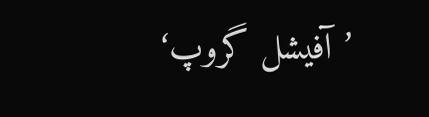’آفیشل گروپ‘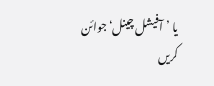یا ’آفیشل چینل‘ جوائن کریں